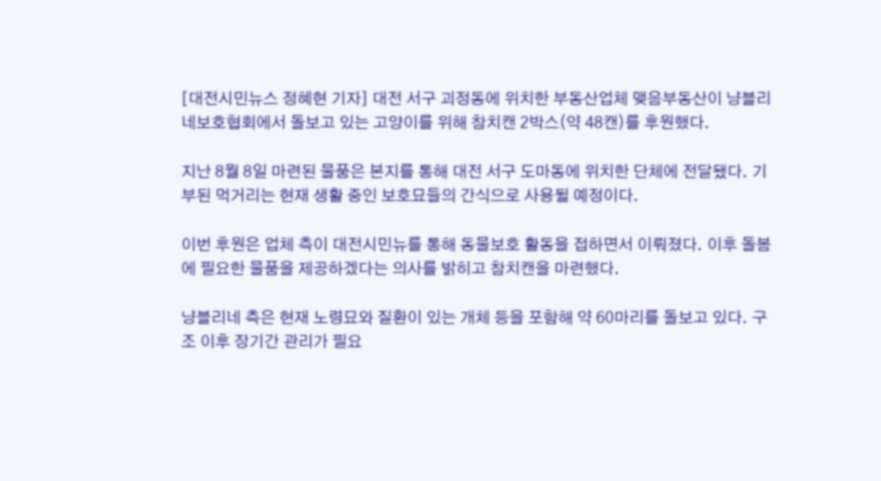[대전시민뉴스 정혜현 기자] 대전 서구 괴정동에 위치한 부동산업체 맺음부동산이 냥블리네보호협회에서 돌보고 있는 고양이를 위해 참치캔 2박스(약 48캔)를 후원했다.

지난 8월 8일 마련된 물품은 본지를 통해 대전 서구 도마동에 위치한 단체에 전달됐다. 기부된 먹거리는 현재 생활 중인 보호묘들의 간식으로 사용될 예정이다.

이번 후원은 업체 측이 대전시민뉴를 통해 동물보호 활동을 접하면서 이뤄졌다. 이후 돌봄에 필요한 물품을 제공하겠다는 의사를 밝히고 참치캔을 마련했다.

냥블리네 측은 현재 노령묘와 질환이 있는 개체 등을 포함해 약 60마리를 돌보고 있다. 구조 이후 장기간 관리가 필요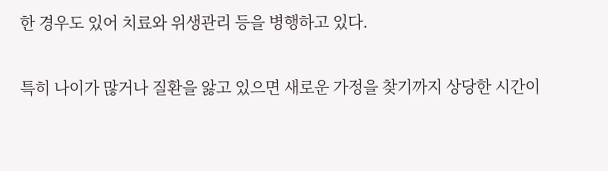한 경우도 있어 치료와 위생관리 등을 병행하고 있다.

특히 나이가 많거나 질환을 앓고 있으면 새로운 가정을 찾기까지 상당한 시간이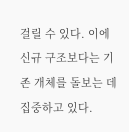걸릴 수 있다. 이에 신규 구조보다는 기존 개체를 돌보는 데 집중하고 있다.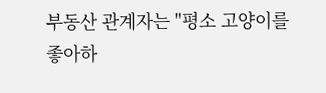부동산 관계자는 "평소 고양이를 좋아하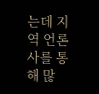는데 지역 언론사를 통해 많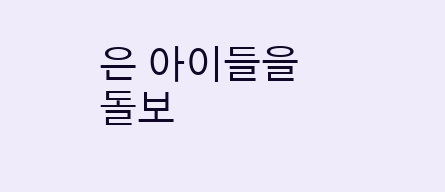은 아이들을 돌보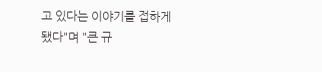고 있다는 이야기를 접하게 됐다"며 "큰 규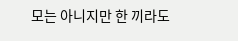모는 아니지만 한 끼라도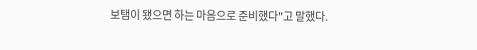보탬이 됐으면 하는 마음으로 준비했다"고 말했다.